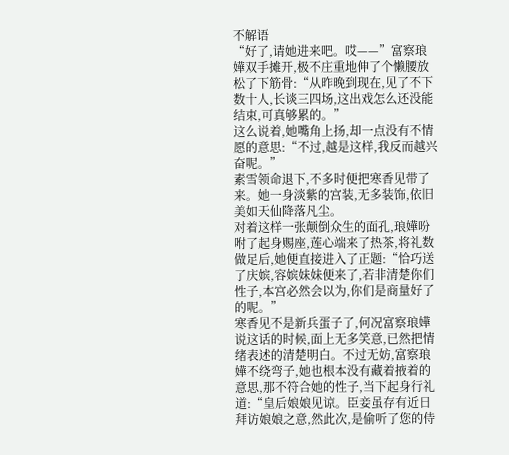不解语
“好了,请她进来吧。哎——”富察琅嬅双手摊开,极不庄重地伸了个懒腰放松了下筋骨:“从昨晚到现在,见了不下数十人,长谈三四场,这出戏怎么还没能结束,可真够累的。”
这么说着,她嘴角上扬,却一点没有不情愿的意思:“不过,越是这样,我反而越兴奋呢。”
素雪领命退下,不多时便把寒香见带了来。她一身淡紫的宫装,无多装饰,依旧美如天仙降落凡尘。
对着这样一张颠倒众生的面孔,琅嬅吩咐了起身赐座,莲心端来了热茶,将礼数做足后,她便直接进入了正题:“恰巧送了庆嫔,容嫔妹妹便来了,若非清楚你们性子,本宫必然会以为,你们是商量好了的呢。”
寒香见不是新兵蛋子了,何况富察琅嬅说这话的时候,面上无多笑意,已然把情绪表述的清楚明白。不过无妨,富察琅嬅不绕弯子,她也根本没有藏着掖着的意思,那不符合她的性子,当下起身行礼道:“皇后娘娘见谅。臣妾虽存有近日拜访娘娘之意,然此次,是偷听了您的侍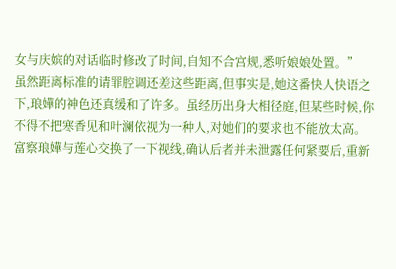女与庆嫔的对话临时修改了时间,自知不合宫规,悉听娘娘处置。”
虽然距离标准的请罪腔调还差这些距离,但事实是,她这番快人快语之下,琅嬅的神色还真缓和了许多。虽经历出身大相径庭,但某些时候,你不得不把寒香见和叶澜依视为一种人,对她们的要求也不能放太高。
富察琅嬅与莲心交换了一下视线,确认后者并未泄露任何紧要后,重新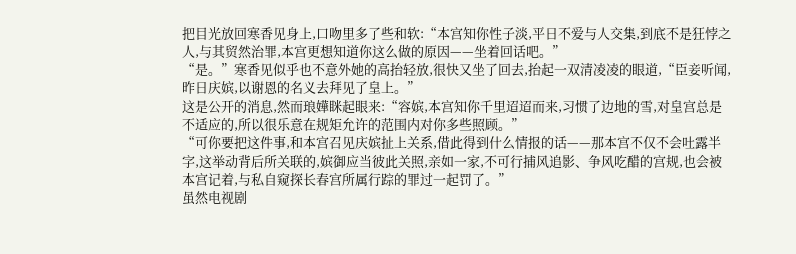把目光放回寒香见身上,口吻里多了些和软:“本宫知你性子淡,平日不爱与人交集,到底不是狂悖之人,与其贸然治罪,本宫更想知道你这么做的原因——坐着回话吧。”
“是。”寒香见似乎也不意外她的高抬轻放,很快又坐了回去,抬起一双清凌凌的眼道,“臣妾听闻,昨日庆嫔,以谢恩的名义去拜见了皇上。”
这是公开的消息,然而琅嬅眯起眼来:“容嫔,本宫知你千里迢迢而来,习惯了边地的雪,对皇宫总是不适应的,所以很乐意在规矩允许的范围内对你多些照顾。”
“可你要把这件事,和本宫召见庆嫔扯上关系,借此得到什么情报的话——那本宫不仅不会吐露半字,这举动背后所关联的,嫔御应当彼此关照,亲如一家,不可行捕风追影、争风吃醋的宫规,也会被本宫记着,与私自窥探长春宫所属行踪的罪过一起罚了。”
虽然电视剧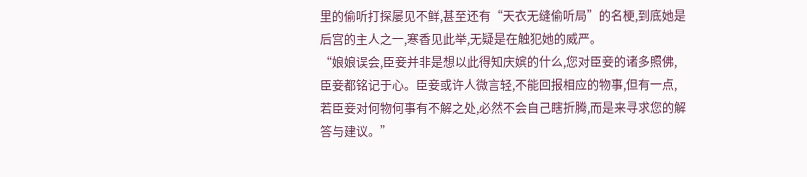里的偷听打探屡见不鲜,甚至还有“天衣无缝偷听局”的名梗,到底她是后宫的主人之一,寒香见此举,无疑是在触犯她的威严。
“娘娘误会,臣妾并非是想以此得知庆嫔的什么,您对臣妾的诸多照佛,臣妾都铭记于心。臣妾或许人微言轻,不能回报相应的物事,但有一点,若臣妾对何物何事有不解之处,必然不会自己瞎折腾,而是来寻求您的解答与建议。”